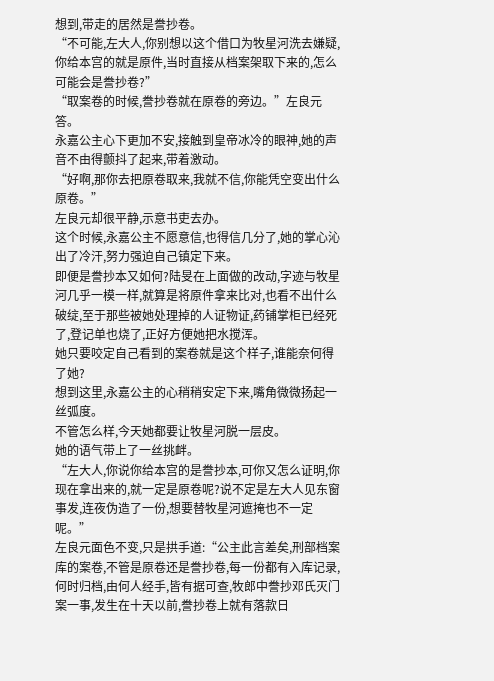想到,带走的居然是誊抄卷。
“不可能,左大人,你别想以这个借口为牧星河洗去嫌疑,你给本宫的就是原件,当时直接从档案架取下来的,怎么可能会是誊抄卷?”
“取案卷的时候,誊抄卷就在原卷的旁边。”左良元答。
永嘉公主心下更加不安,接触到皇帝冰冷的眼神,她的声音不由得颤抖了起来,带着激动。
“好啊,那你去把原卷取来,我就不信,你能凭空变出什么原卷。”
左良元却很平静,示意书吏去办。
这个时候,永嘉公主不愿意信,也得信几分了,她的掌心沁出了冷汗,努力强迫自己镇定下来。
即便是誊抄本又如何?陆旻在上面做的改动,字迹与牧星河几乎一模一样,就算是将原件拿来比对,也看不出什么破绽,至于那些被她处理掉的人证物证,药铺掌柜已经死了,登记单也烧了,正好方便她把水搅浑。
她只要咬定自己看到的案卷就是这个样子,谁能奈何得了她?
想到这里,永嘉公主的心稍稍安定下来,嘴角微微扬起一丝弧度。
不管怎么样,今天她都要让牧星河脱一层皮。
她的语气带上了一丝挑衅。
“左大人,你说你给本宫的是誊抄本,可你又怎么证明,你现在拿出来的,就一定是原卷呢?说不定是左大人见东窗事发,连夜伪造了一份,想要替牧星河遮掩也不一定呢。”
左良元面色不变,只是拱手道:“公主此言差矣,刑部档案库的案卷,不管是原卷还是誊抄卷,每一份都有入库记录,何时归档,由何人经手,皆有据可查,牧郎中誊抄邓氏灭门案一事,发生在十天以前,誊抄卷上就有落款日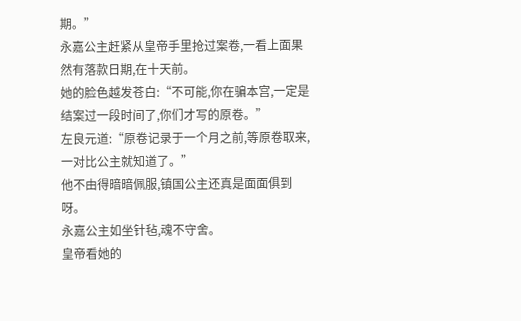期。”
永嘉公主赶紧从皇帝手里抢过案卷,一看上面果然有落款日期,在十天前。
她的脸色越发苍白:“不可能,你在骗本宫,一定是结案过一段时间了,你们才写的原卷。”
左良元道:“原卷记录于一个月之前,等原卷取来,一对比公主就知道了。”
他不由得暗暗佩服,镇国公主还真是面面俱到呀。
永嘉公主如坐针毡,魂不守舍。
皇帝看她的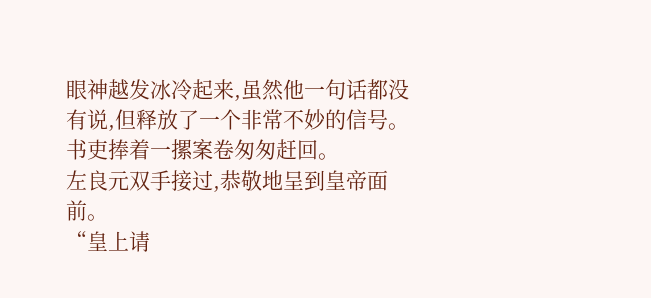眼神越发冰冷起来,虽然他一句话都没有说,但释放了一个非常不妙的信号。
书吏捧着一摞案卷匆匆赶回。
左良元双手接过,恭敬地呈到皇帝面前。
“皇上请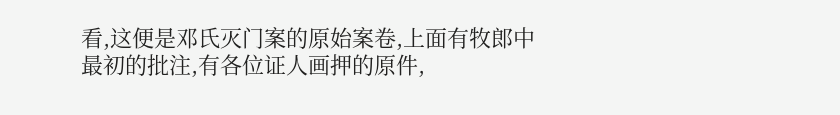看,这便是邓氏灭门案的原始案卷,上面有牧郎中最初的批注,有各位证人画押的原件,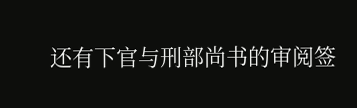还有下官与刑部尚书的审阅签